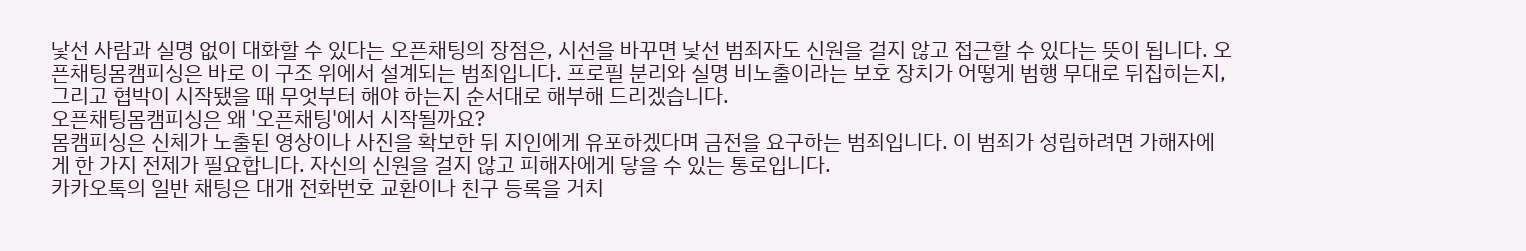낯선 사람과 실명 없이 대화할 수 있다는 오픈채팅의 장점은, 시선을 바꾸면 낯선 범죄자도 신원을 걸지 않고 접근할 수 있다는 뜻이 됩니다. 오픈채팅몸캠피싱은 바로 이 구조 위에서 설계되는 범죄입니다. 프로필 분리와 실명 비노출이라는 보호 장치가 어떻게 범행 무대로 뒤집히는지, 그리고 협박이 시작됐을 때 무엇부터 해야 하는지 순서대로 해부해 드리겠습니다.
오픈채팅몸캠피싱은 왜 '오픈채팅'에서 시작될까요?
몸캠피싱은 신체가 노출된 영상이나 사진을 확보한 뒤 지인에게 유포하겠다며 금전을 요구하는 범죄입니다. 이 범죄가 성립하려면 가해자에게 한 가지 전제가 필요합니다. 자신의 신원을 걸지 않고 피해자에게 닿을 수 있는 통로입니다.
카카오톡의 일반 채팅은 대개 전화번호 교환이나 친구 등록을 거치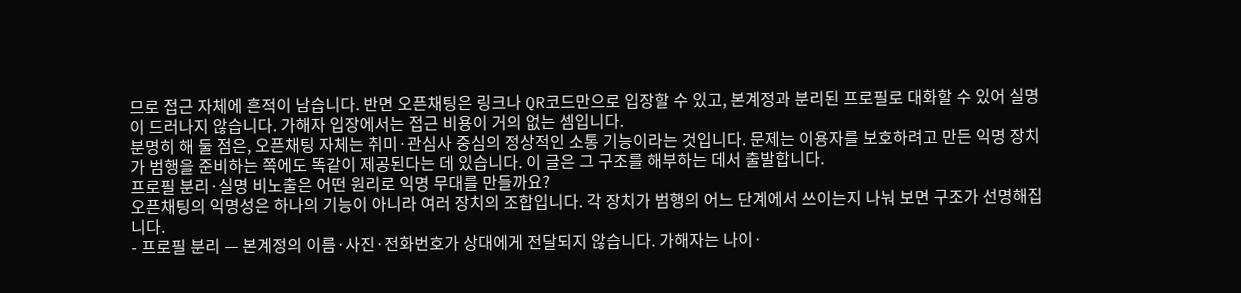므로 접근 자체에 흔적이 남습니다. 반면 오픈채팅은 링크나 QR코드만으로 입장할 수 있고, 본계정과 분리된 프로필로 대화할 수 있어 실명이 드러나지 않습니다. 가해자 입장에서는 접근 비용이 거의 없는 셈입니다.
분명히 해 둘 점은, 오픈채팅 자체는 취미·관심사 중심의 정상적인 소통 기능이라는 것입니다. 문제는 이용자를 보호하려고 만든 익명 장치가 범행을 준비하는 쪽에도 똑같이 제공된다는 데 있습니다. 이 글은 그 구조를 해부하는 데서 출발합니다.
프로필 분리·실명 비노출은 어떤 원리로 익명 무대를 만들까요?
오픈채팅의 익명성은 하나의 기능이 아니라 여러 장치의 조합입니다. 각 장치가 범행의 어느 단계에서 쓰이는지 나눠 보면 구조가 선명해집니다.
- 프로필 분리 — 본계정의 이름·사진·전화번호가 상대에게 전달되지 않습니다. 가해자는 나이·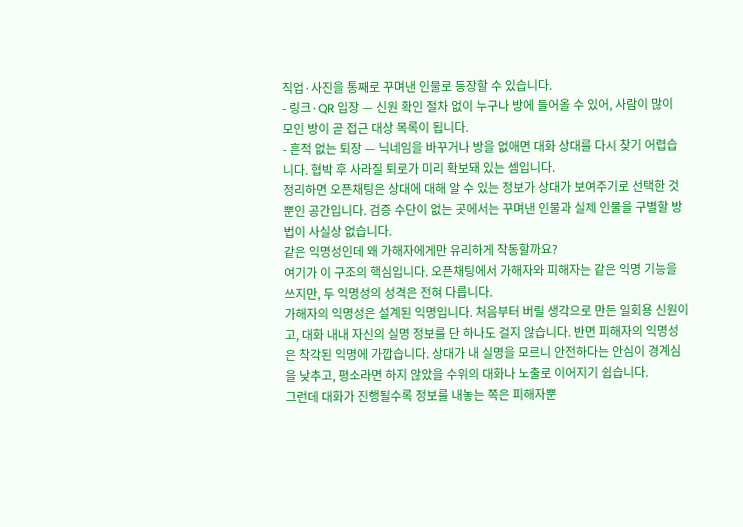직업·사진을 통째로 꾸며낸 인물로 등장할 수 있습니다.
- 링크·QR 입장 — 신원 확인 절차 없이 누구나 방에 들어올 수 있어, 사람이 많이 모인 방이 곧 접근 대상 목록이 됩니다.
- 흔적 없는 퇴장 — 닉네임을 바꾸거나 방을 없애면 대화 상대를 다시 찾기 어렵습니다. 협박 후 사라질 퇴로가 미리 확보돼 있는 셈입니다.
정리하면 오픈채팅은 상대에 대해 알 수 있는 정보가 상대가 보여주기로 선택한 것뿐인 공간입니다. 검증 수단이 없는 곳에서는 꾸며낸 인물과 실제 인물을 구별할 방법이 사실상 없습니다.
같은 익명성인데 왜 가해자에게만 유리하게 작동할까요?
여기가 이 구조의 핵심입니다. 오픈채팅에서 가해자와 피해자는 같은 익명 기능을 쓰지만, 두 익명성의 성격은 전혀 다릅니다.
가해자의 익명성은 설계된 익명입니다. 처음부터 버릴 생각으로 만든 일회용 신원이고, 대화 내내 자신의 실명 정보를 단 하나도 걸지 않습니다. 반면 피해자의 익명성은 착각된 익명에 가깝습니다. 상대가 내 실명을 모르니 안전하다는 안심이 경계심을 낮추고, 평소라면 하지 않았을 수위의 대화나 노출로 이어지기 쉽습니다.
그런데 대화가 진행될수록 정보를 내놓는 쪽은 피해자뿐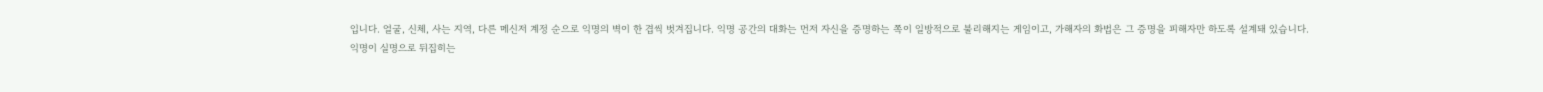입니다. 얼굴, 신체, 사는 지역, 다른 메신저 계정 순으로 익명의 벽이 한 겹씩 벗겨집니다. 익명 공간의 대화는 먼저 자신을 증명하는 쪽이 일방적으로 불리해지는 게임이고, 가해자의 화법은 그 증명을 피해자만 하도록 설계돼 있습니다.
익명이 실명으로 뒤집히는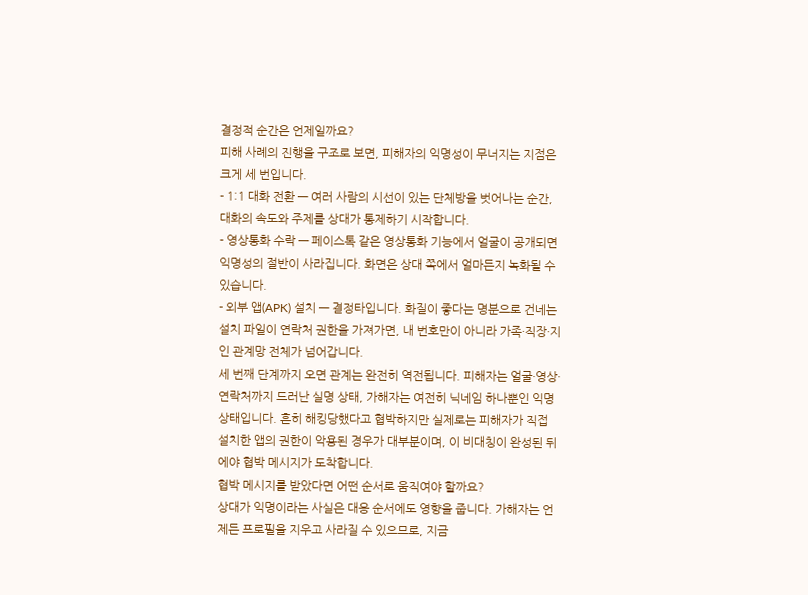결정적 순간은 언제일까요?
피해 사례의 진행을 구조로 보면, 피해자의 익명성이 무너지는 지점은 크게 세 번입니다.
- 1:1 대화 전환 — 여러 사람의 시선이 있는 단체방을 벗어나는 순간, 대화의 속도와 주제를 상대가 통제하기 시작합니다.
- 영상통화 수락 — 페이스톡 같은 영상통화 기능에서 얼굴이 공개되면 익명성의 절반이 사라집니다. 화면은 상대 쪽에서 얼마든지 녹화될 수 있습니다.
- 외부 앱(APK) 설치 — 결정타입니다. 화질이 좋다는 명분으로 건네는 설치 파일이 연락처 권한을 가져가면, 내 번호만이 아니라 가족·직장·지인 관계망 전체가 넘어갑니다.
세 번째 단계까지 오면 관계는 완전히 역전됩니다. 피해자는 얼굴·영상·연락처까지 드러난 실명 상태, 가해자는 여전히 닉네임 하나뿐인 익명 상태입니다. 흔히 해킹당했다고 협박하지만 실제로는 피해자가 직접 설치한 앱의 권한이 악용된 경우가 대부분이며, 이 비대칭이 완성된 뒤에야 협박 메시지가 도착합니다.
협박 메시지를 받았다면 어떤 순서로 움직여야 할까요?
상대가 익명이라는 사실은 대응 순서에도 영향을 줍니다. 가해자는 언제든 프로필을 지우고 사라질 수 있으므로, 지금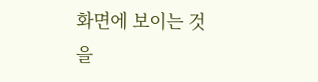화면에 보이는 것을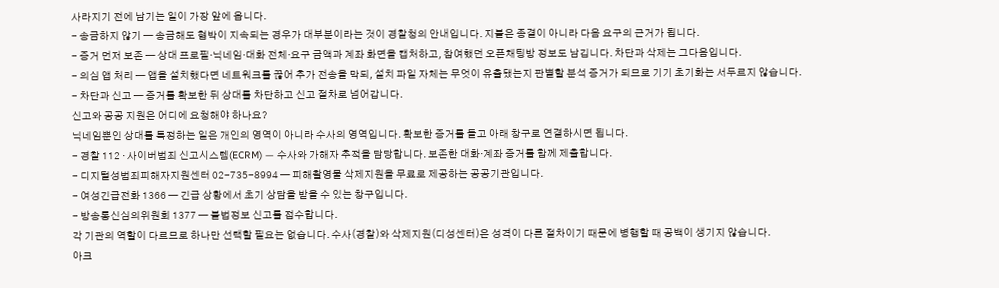사라지기 전에 남기는 일이 가장 앞에 옵니다.
- 송금하지 않기 — 송금해도 협박이 지속되는 경우가 대부분이라는 것이 경찰청의 안내입니다. 지불은 종결이 아니라 다음 요구의 근거가 됩니다.
- 증거 먼저 보존 — 상대 프로필·닉네임·대화 전체·요구 금액과 계좌 화면을 캡처하고, 참여했던 오픈채팅방 정보도 남깁니다. 차단과 삭제는 그다음입니다.
- 의심 앱 처리 — 앱을 설치했다면 네트워크를 끊어 추가 전송을 막되, 설치 파일 자체는 무엇이 유출됐는지 판별할 분석 증거가 되므로 기기 초기화는 서두르지 않습니다.
- 차단과 신고 — 증거를 확보한 뒤 상대를 차단하고 신고 절차로 넘어갑니다.
신고와 공공 지원은 어디에 요청해야 하나요?
닉네임뿐인 상대를 특정하는 일은 개인의 영역이 아니라 수사의 영역입니다. 확보한 증거를 들고 아래 창구로 연결하시면 됩니다.
- 경찰 112 · 사이버범죄 신고시스템(ECRM) — 수사와 가해자 추적을 담당합니다. 보존한 대화·계좌 증거를 함께 제출합니다.
- 디지털성범죄피해자지원센터 02-735-8994 — 피해촬영물 삭제지원을 무료로 제공하는 공공기관입니다.
- 여성긴급전화 1366 — 긴급 상황에서 초기 상담을 받을 수 있는 창구입니다.
- 방송통신심의위원회 1377 — 불법정보 신고를 접수합니다.
각 기관의 역할이 다르므로 하나만 선택할 필요는 없습니다. 수사(경찰)와 삭제지원(디성센터)은 성격이 다른 절차이기 때문에 병행할 때 공백이 생기지 않습니다.
아크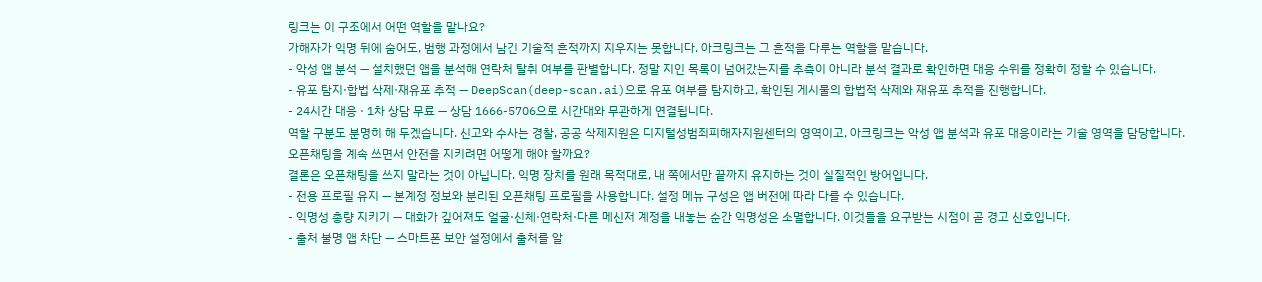링크는 이 구조에서 어떤 역할을 맡나요?
가해자가 익명 뒤에 숨어도, 범행 과정에서 남긴 기술적 흔적까지 지우지는 못합니다. 아크링크는 그 흔적을 다루는 역할을 맡습니다.
- 악성 앱 분석 — 설치했던 앱을 분석해 연락처 탈취 여부를 판별합니다. 정말 지인 목록이 넘어갔는지를 추측이 아니라 분석 결과로 확인하면 대응 수위를 정확히 정할 수 있습니다.
- 유포 탐지·합법 삭제·재유포 추적 — DeepScan(deep-scan.ai)으로 유포 여부를 탐지하고, 확인된 게시물의 합법적 삭제와 재유포 추적을 진행합니다.
- 24시간 대응 · 1차 상담 무료 — 상담 1666-5706으로 시간대와 무관하게 연결됩니다.
역할 구분도 분명히 해 두겠습니다. 신고와 수사는 경찰, 공공 삭제지원은 디지털성범죄피해자지원센터의 영역이고, 아크링크는 악성 앱 분석과 유포 대응이라는 기술 영역을 담당합니다.
오픈채팅을 계속 쓰면서 안전을 지키려면 어떻게 해야 할까요?
결론은 오픈채팅을 쓰지 말라는 것이 아닙니다. 익명 장치를 원래 목적대로, 내 쪽에서만 끝까지 유지하는 것이 실질적인 방어입니다.
- 전용 프로필 유지 — 본계정 정보와 분리된 오픈채팅 프로필을 사용합니다. 설정 메뉴 구성은 앱 버전에 따라 다를 수 있습니다.
- 익명성 총량 지키기 — 대화가 깊어져도 얼굴·신체·연락처·다른 메신저 계정을 내놓는 순간 익명성은 소멸합니다. 이것들을 요구받는 시점이 곧 경고 신호입니다.
- 출처 불명 앱 차단 — 스마트폰 보안 설정에서 출처를 알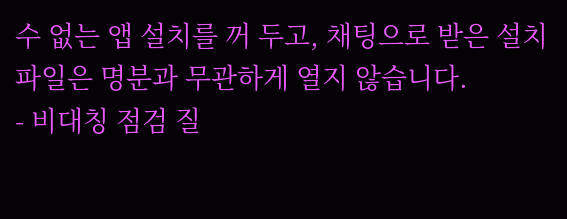수 없는 앱 설치를 꺼 두고, 채팅으로 받은 설치 파일은 명분과 무관하게 열지 않습니다.
- 비대칭 점검 질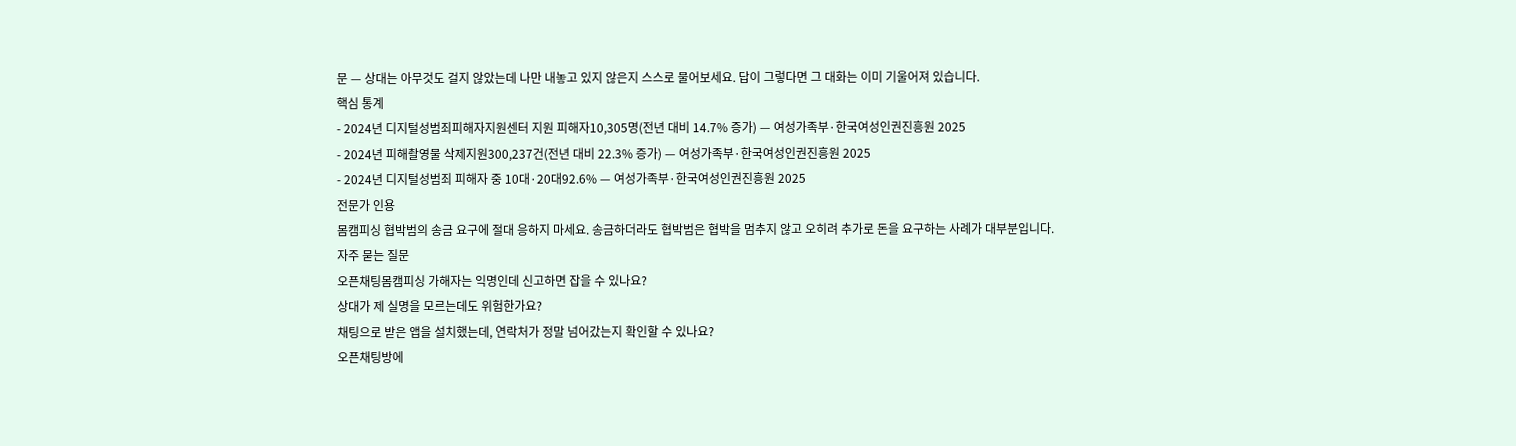문 — 상대는 아무것도 걸지 않았는데 나만 내놓고 있지 않은지 스스로 물어보세요. 답이 그렇다면 그 대화는 이미 기울어져 있습니다.
핵심 통계
- 2024년 디지털성범죄피해자지원센터 지원 피해자10,305명(전년 대비 14.7% 증가) — 여성가족부·한국여성인권진흥원 2025
- 2024년 피해촬영물 삭제지원300,237건(전년 대비 22.3% 증가) — 여성가족부·한국여성인권진흥원 2025
- 2024년 디지털성범죄 피해자 중 10대·20대92.6% — 여성가족부·한국여성인권진흥원 2025
전문가 인용
몸캠피싱 협박범의 송금 요구에 절대 응하지 마세요. 송금하더라도 협박범은 협박을 멈추지 않고 오히려 추가로 돈을 요구하는 사례가 대부분입니다.
자주 묻는 질문
오픈채팅몸캠피싱 가해자는 익명인데 신고하면 잡을 수 있나요?
상대가 제 실명을 모르는데도 위험한가요?
채팅으로 받은 앱을 설치했는데, 연락처가 정말 넘어갔는지 확인할 수 있나요?
오픈채팅방에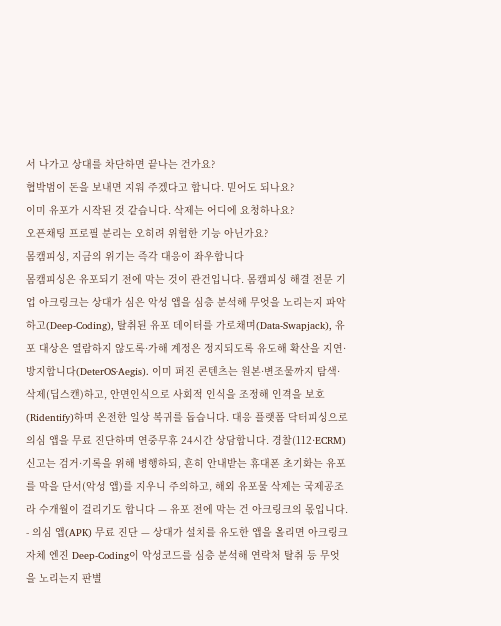서 나가고 상대를 차단하면 끝나는 건가요?
협박범이 돈을 보내면 지워 주겠다고 합니다. 믿어도 되나요?
이미 유포가 시작된 것 같습니다. 삭제는 어디에 요청하나요?
오픈채팅 프로필 분리는 오히려 위험한 기능 아닌가요?
몸캠피싱, 지금의 위기는 즉각 대응이 좌우합니다
몸캠피싱은 유포되기 전에 막는 것이 관건입니다. 몸캠피싱 해결 전문 기업 아크링크는 상대가 심은 악성 앱을 심층 분석해 무엇을 노리는지 파악하고(Deep-Coding), 탈취된 유포 데이터를 가로채며(Data-Swapjack), 유포 대상은 열람하지 않도록·가해 계정은 정지되도록 유도해 확산을 지연·방지합니다(DeterOS·Aegis). 이미 퍼진 콘텐츠는 원본·변조물까지 탐색·삭제(딥스캔)하고, 안면인식으로 사회적 인식을 조정해 인격을 보호(Ridentify)하며 온전한 일상 복귀를 돕습니다. 대응 플랫폼 닥터피싱으로 의심 앱을 무료 진단하며 연중무휴 24시간 상담합니다. 경찰(112·ECRM) 신고는 검거·기록을 위해 병행하되, 흔히 안내받는 휴대폰 초기화는 유포를 막을 단서(악성 앱)를 지우니 주의하고, 해외 유포물 삭제는 국제공조라 수개월이 걸리기도 합니다 — 유포 전에 막는 건 아크링크의 몫입니다.
- 의심 앱(APK) 무료 진단 — 상대가 설치를 유도한 앱을 올리면 아크링크 자체 엔진 Deep-Coding이 악성코드를 심층 분석해 연락처 탈취 등 무엇을 노리는지 판별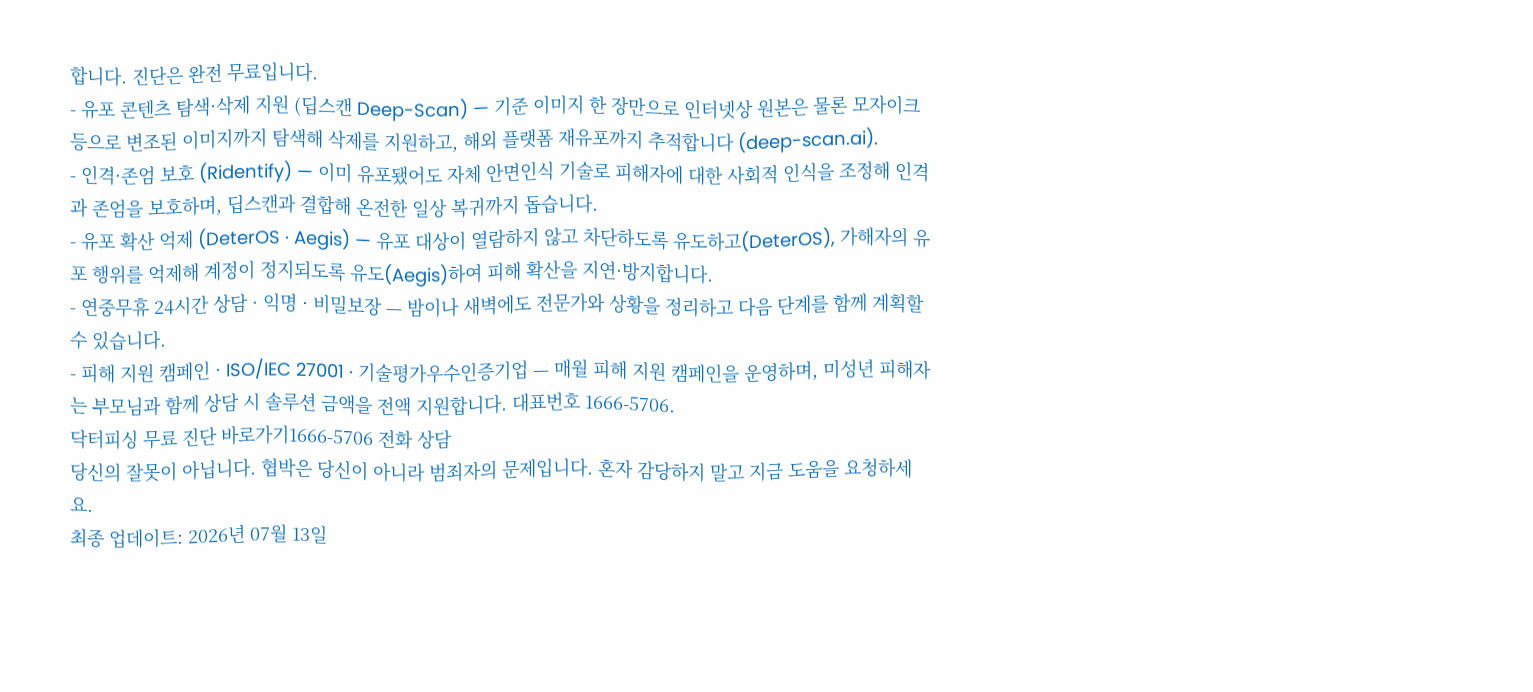합니다. 진단은 완전 무료입니다.
- 유포 콘텐츠 탐색·삭제 지원 (딥스캔 Deep-Scan) — 기준 이미지 한 장만으로 인터넷상 원본은 물론 모자이크 등으로 변조된 이미지까지 탐색해 삭제를 지원하고, 해외 플랫폼 재유포까지 추적합니다 (deep-scan.ai).
- 인격·존엄 보호 (Ridentify) — 이미 유포됐어도 자체 안면인식 기술로 피해자에 대한 사회적 인식을 조정해 인격과 존엄을 보호하며, 딥스캔과 결합해 온전한 일상 복귀까지 돕습니다.
- 유포 확산 억제 (DeterOS · Aegis) — 유포 대상이 열람하지 않고 차단하도록 유도하고(DeterOS), 가해자의 유포 행위를 억제해 계정이 정지되도록 유도(Aegis)하여 피해 확산을 지연·방지합니다.
- 연중무휴 24시간 상담 · 익명 · 비밀보장 — 밤이나 새벽에도 전문가와 상황을 정리하고 다음 단계를 함께 계획할 수 있습니다.
- 피해 지원 캠페인 · ISO/IEC 27001 · 기술평가우수인증기업 — 매월 피해 지원 캠페인을 운영하며, 미성년 피해자는 부모님과 함께 상담 시 솔루션 금액을 전액 지원합니다. 대표번호 1666-5706.
닥터피싱 무료 진단 바로가기1666-5706 전화 상담
당신의 잘못이 아닙니다. 협박은 당신이 아니라 범죄자의 문제입니다. 혼자 감당하지 말고 지금 도움을 요청하세요.
최종 업데이트: 2026년 07월 13일